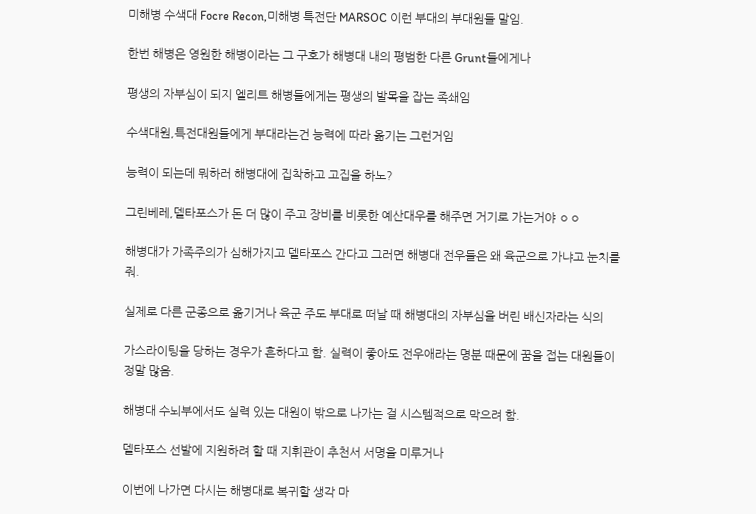미해병 수색대 Focre Recon,미해병 특전단 MARSOC 이런 부대의 부대원들 말임.

한번 해병은 영원한 해병이라는 그 구호가 해병대 내의 평범한 다른 Grunt들에게나

평생의 자부심이 되지 엘리트 해병들에게는 평생의 발목을 잡는 족쇄임

수색대원,특전대원들에게 부대라는건 능력에 따라 옮기는 그런거임

능력이 되는데 뭐하러 해병대에 집착하고 고집을 하노?

그린베레,델타포스가 돈 더 많이 주고 장비를 비롯한 예산대우를 해주면 거기로 가는거야 ㅇㅇ

해병대가 가족주의가 심해가지고 델타포스 간다고 그러면 해병대 전우들은 왜 육군으로 가냐고 눈치를 줘.

실제로 다른 군종으로 옮기거나 육군 주도 부대로 떠날 때 해병대의 자부심을 버린 배신자라는 식의

가스라이팅을 당하는 경우가 흔하다고 함. 실력이 좋아도 전우애라는 명분 때문에 꿈을 접는 대원들이 정말 많음.

해병대 수뇌부에서도 실력 있는 대원이 밖으로 나가는 걸 시스템적으로 막으려 함.

델타포스 선발에 지원하려 할 때 지휘관이 추천서 서명을 미루거나

이번에 나가면 다시는 해병대로 복귀할 생각 마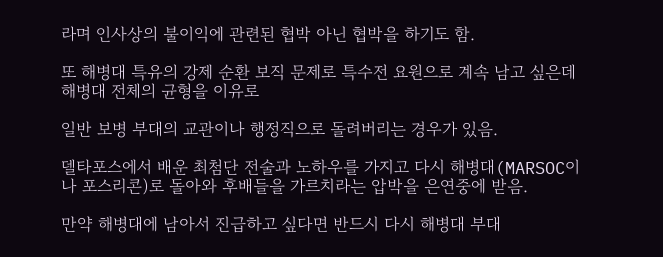라며 인사상의 불이익에 관련된 협박 아닌 협박을 하기도 함.

또 해병대 특유의 강제 순환 보직 문제로 특수전 요원으로 계속 남고 싶은데 해병대 전체의 균형을 이유로

일반 보병 부대의 교관이나 행정직으로 돌려버리는 경우가 있음.

델타포스에서 배운 최첨단 전술과 노하우를 가지고 다시 해병대(MARSOC이나 포스리콘)로 돌아와 후배들을 가르치라는 압박을 은연중에 받음.

만약 해병대에 남아서 진급하고 싶다면 반드시 다시 해병대 부대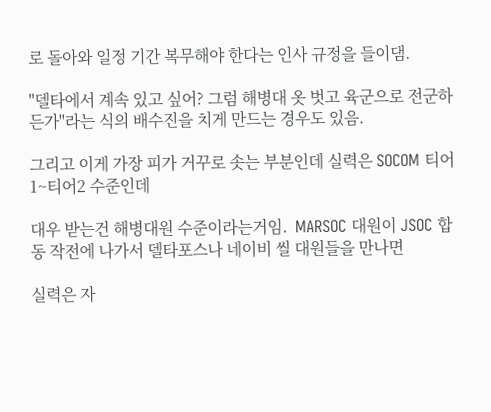로 돌아와 일정 기간 복무해야 한다는 인사 규정을 들이댐.

"델타에서 계속 있고 싶어? 그럼 해병대 옷 벗고 육군으로 전군하든가"라는 식의 배수진을 치게 만드는 경우도 있음.

그리고 이게 가장 피가 거꾸로 솟는 부분인데 실력은 SOCOM 티어1~티어2 수준인데

대우 받는건 해병대원 수준이라는거임.  MARSOC 대원이 JSOC 합동 작전에 나가서 델타포스나 네이비 씰 대원들을 만나면

실력은 자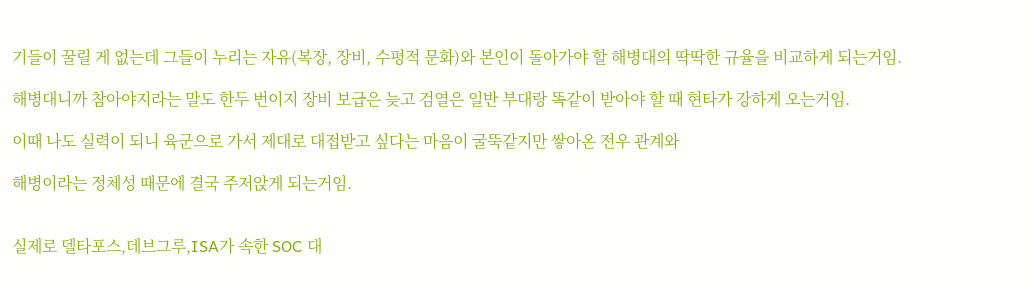기들이 꿀릴 게 없는데 그들이 누리는 자유(복장, 장비, 수평적 문화)와 본인이 돌아가야 할 해병대의 딱딱한 규율을 비교하게 되는거임.

해병대니까 참아야지라는 말도 한두 번이지 장비 보급은 늦고 검열은 일반 부대랑 똑같이 받아야 할 때 현타가 강하게 오는거임.

이때 나도 실력이 되니 육군으로 가서 제대로 대접받고 싶다는 마음이 굴뚝같지만 쌓아온 전우 관계와

해병이라는 정체성 때문에 결국 주저앉게 되는거임.


실제로 델타포스,데브그루,ISA가 속한 SOC 대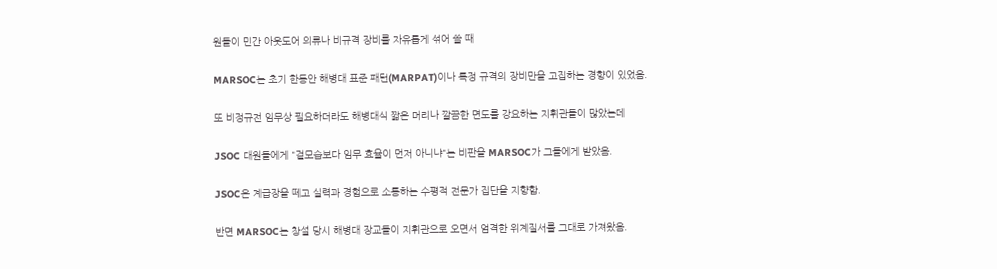원들이 민간 아웃도어 의류나 비규격 장비를 자유롭게 섞어 쓸 때

MARSOC는 초기 한동안 해병대 표준 패턴(MARPAT)이나 특정 규격의 장비만을 고집하는 경향이 있었음.

또 비정규전 임무상 필요하더라도 해병대식 짧은 머리나 깔끔한 면도를 강요하는 지휘관들이 많았는데

JSOC 대원들에게 "겉모습보다 임무 효율이 먼저 아니냐"는 비판을 MARSOC가 그들에게 받았음.

JSOC은 계급장을 떼고 실력과 경험으로 소통하는 수평적 전문가 집단을 지향함.

반면 MARSOC는 창설 당시 해병대 장교들이 지휘관으로 오면서 엄격한 위계질서를 그대로 가져왔음.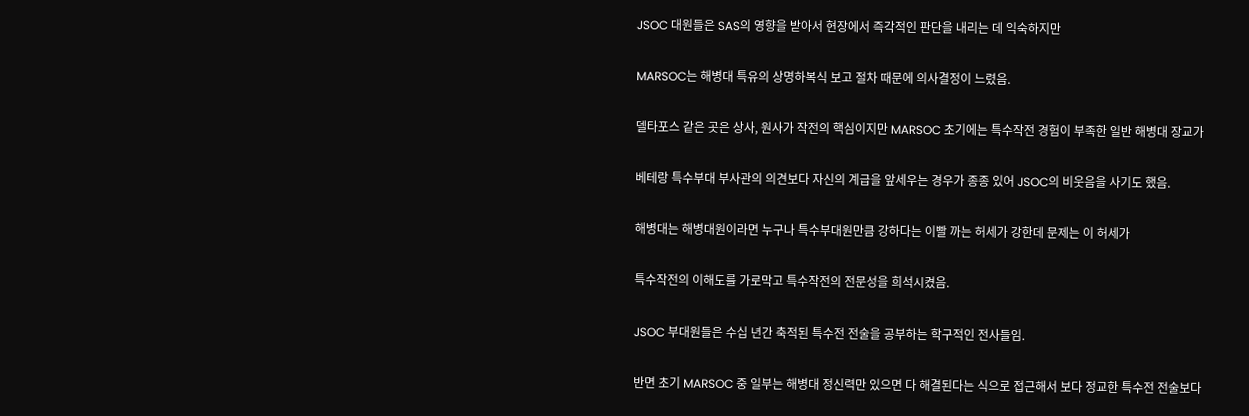JSOC 대원들은 SAS의 영향을 받아서 현장에서 즉각적인 판단을 내리는 데 익숙하지만

MARSOC는 해병대 특유의 상명하복식 보고 절차 때문에 의사결정이 느렸음.

델타포스 같은 곳은 상사, 원사가 작전의 핵심이지만 MARSOC 초기에는 특수작전 경험이 부족한 일반 해병대 장교가

베테랑 특수부대 부사관의 의견보다 자신의 계급을 앞세우는 경우가 종종 있어 JSOC의 비웃음을 사기도 했음.

해병대는 해병대원이라면 누구나 특수부대원만큼 강하다는 이빨 까는 허세가 강한데 문제는 이 허세가

특수작전의 이해도를 가로막고 특수작전의 전문성을 희석시켰음.

JSOC 부대원들은 수십 년간 축적된 특수전 전술을 공부하는 학구적인 전사들임.

반면 초기 MARSOC 중 일부는 해병대 정신력만 있으면 다 해결된다는 식으로 접근해서 보다 정교한 특수전 전술보다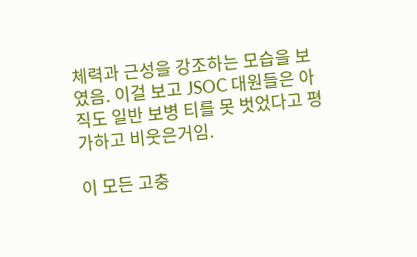체력과 근성을 강조하는 모습을 보였음. 이걸 보고 JSOC 대원들은 아직도 일반 보병 티를 못 벗었다고 평가하고 비웃은거임.

이 모든 고충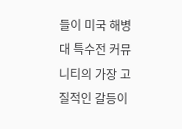들이 미국 해병대 특수전 커뮤니티의 가장 고질적인 갈등이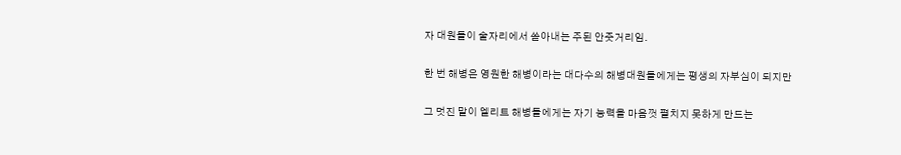자 대원들이 술자리에서 쏟아내는 주된 안줏거리임.

한 번 해병은 영원한 해병이라는 대다수의 해병대원들에게는 평생의 자부심이 되지만

그 멋진 말이 엘리트 해병들에게는 자기 능력을 마음껏 펼치지 못하게 만드는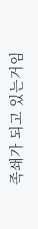족쇄가 되고 있는거임